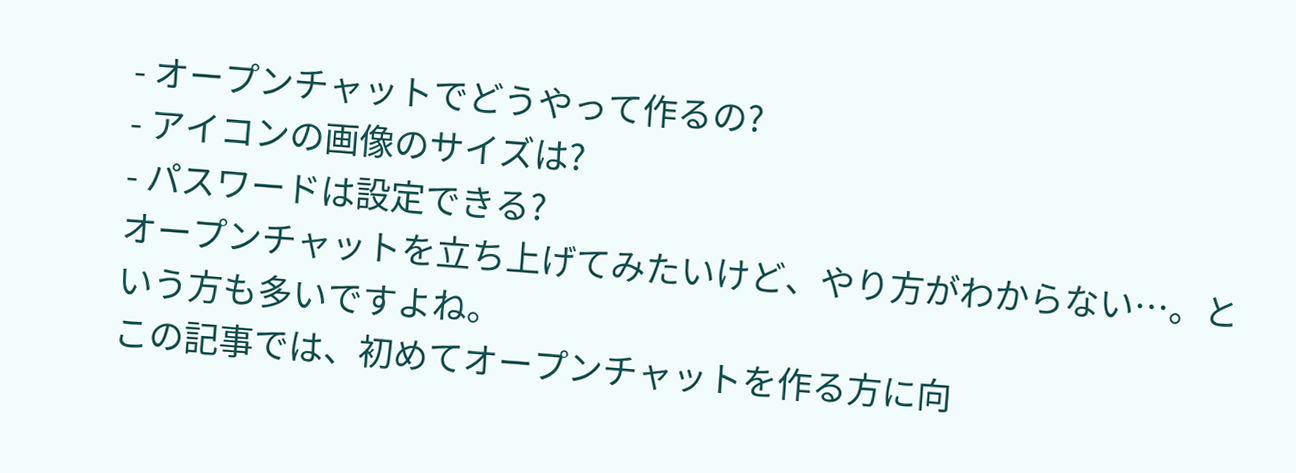- オープンチャットでどうやって作るの?
- アイコンの画像のサイズは?
- パスワードは設定できる?
オープンチャットを立ち上げてみたいけど、やり方がわからない…。という方も多いですよね。
この記事では、初めてオープンチャットを作る方に向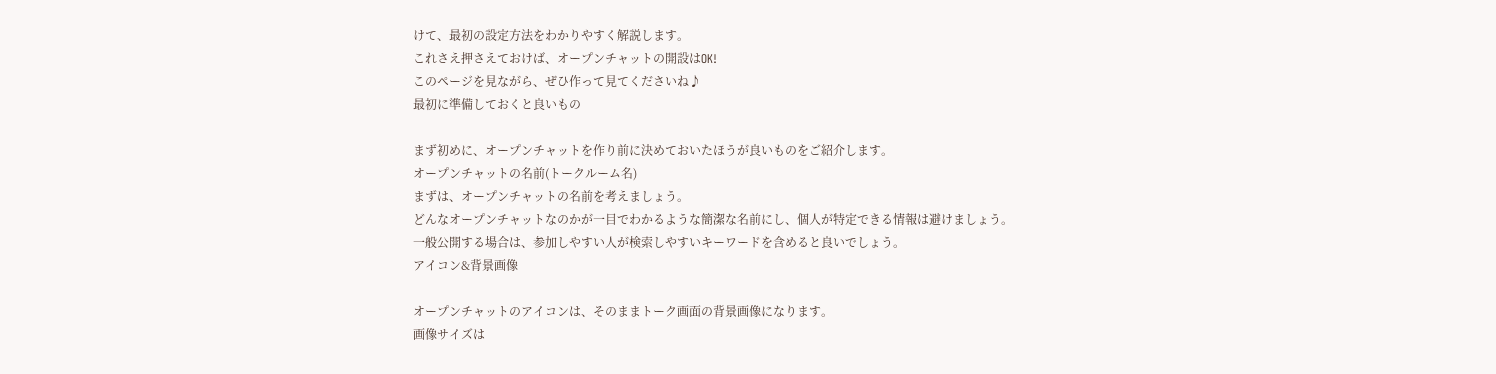けて、最初の設定方法をわかりやすく解説します。
これさえ押さえておけば、オープンチャットの開設はOK!
このページを見ながら、ぜひ作って見てくださいね♪
最初に準備しておくと良いもの

まず初めに、オープンチャットを作り前に決めておいたほうが良いものをご紹介します。
オープンチャットの名前(トークルーム名)
まずは、オープンチャットの名前を考えましょう。
どんなオープンチャットなのかが一目でわかるような簡潔な名前にし、個人が特定できる情報は避けましょう。
一般公開する場合は、参加しやすい人が検索しやすいキーワードを含めると良いでしょう。
アイコン&背景画像

オープンチャットのアイコンは、そのままトーク画面の背景画像になります。
画像サイズは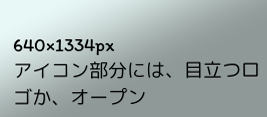640×1334px
アイコン部分には、目立つロゴか、オープン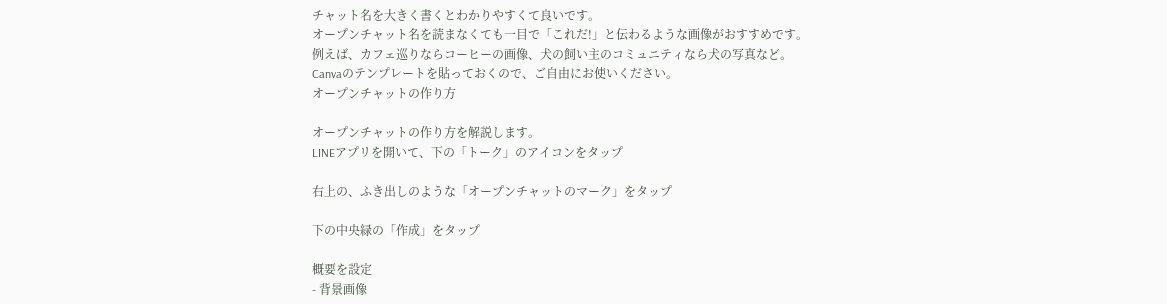チャット名を大きく書くとわかりやすくて良いです。
オープンチャット名を読まなくても一目で「これだ!」と伝わるような画像がおすすめです。
例えば、カフェ巡りならコーヒーの画像、犬の飼い主のコミュニティなら犬の写真など。
Canvaのテンプレートを貼っておくので、ご自由にお使いください。
オープンチャットの作り方

オープンチャットの作り方を解説します。
LINEアプリを開いて、下の「トーク」のアイコンをタップ

右上の、ふき出しのような「オープンチャットのマーク」をタップ

下の中央緑の「作成」をタップ

概要を設定
- 背景画像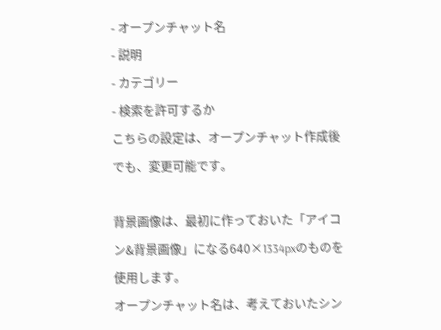- オープンチャット名
- 説明
- カテゴリー
- 検索を許可するか
こちらの設定は、オープンチャット作成後でも、変更可能です。

背景画像は、最初に作っておいた「アイコン&背景画像」になる640×1334pxのものを使用します。
オープンチャット名は、考えておいたシン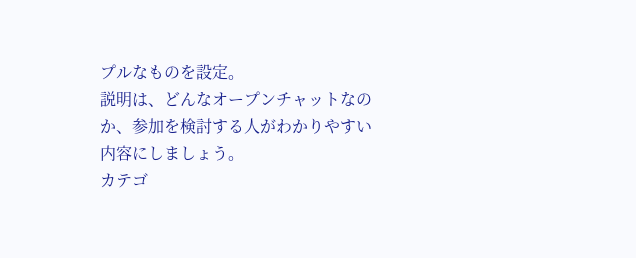プルなものを設定。
説明は、どんなオープンチャットなのか、参加を検討する人がわかりやすい内容にしましょう。
カテゴ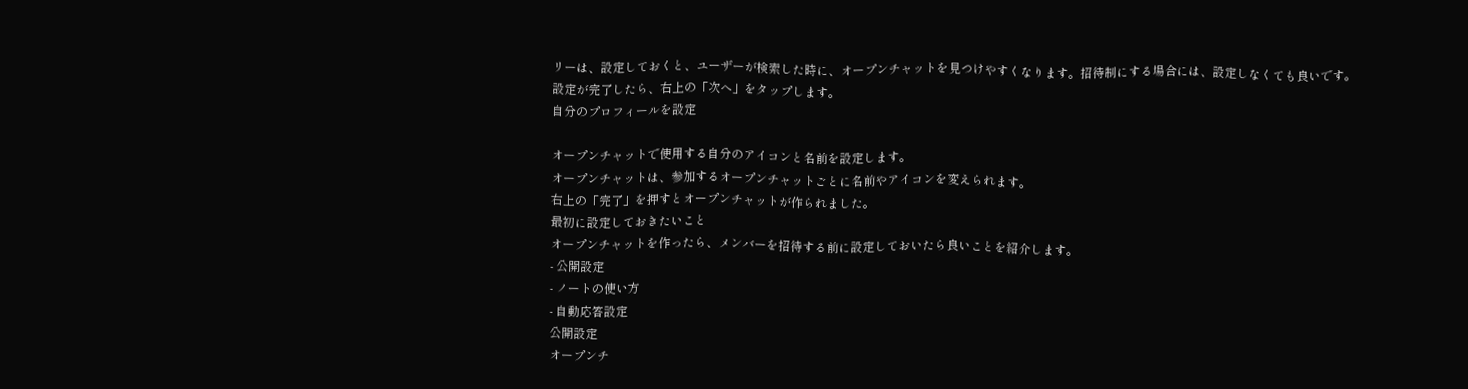リーは、設定しておくと、ユーザーが検索した時に、オープンチャットを見つけやすくなります。招待制にする場合には、設定しなくても良いです。
設定が完了したら、右上の「次へ」をタップします。
自分のプロフィールを設定

オープンチャットで使用する自分のアイコンと名前を設定します。
オープンチャットは、参加するオープンチャットごとに名前やアイコンを変えられます。
右上の「完了」を押すとオープンチャットが作られました。
最初に設定しておきたいこと
オープンチャットを作ったら、メンバーを招待する前に設定しておいたら良いことを紹介します。
- 公開設定
- ノートの使い方
- 自動応答設定
公開設定
オープンチ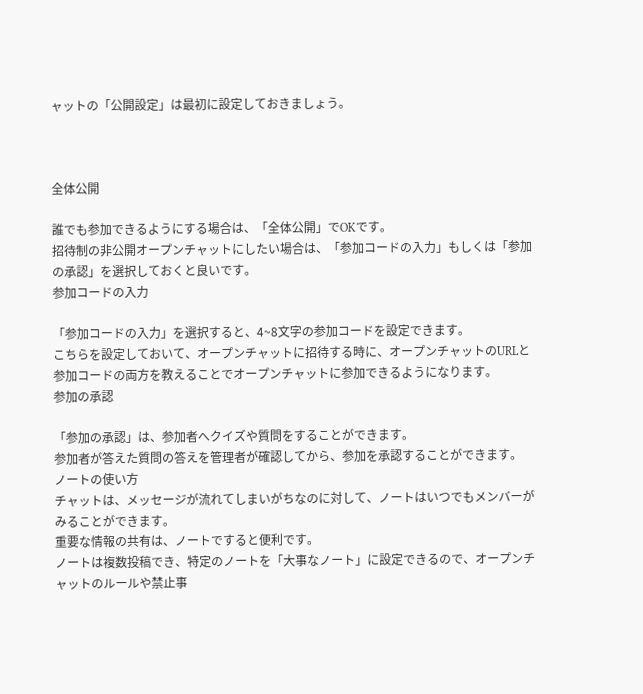ャットの「公開設定」は最初に設定しておきましょう。



全体公開

誰でも参加できるようにする場合は、「全体公開」でOKです。
招待制の非公開オープンチャットにしたい場合は、「参加コードの入力」もしくは「参加の承認」を選択しておくと良いです。
参加コードの入力

「参加コードの入力」を選択すると、4~8文字の参加コードを設定できます。
こちらを設定しておいて、オープンチャットに招待する時に、オープンチャットのURLと参加コードの両方を教えることでオープンチャットに参加できるようになります。
参加の承認

「参加の承認」は、参加者へクイズや質問をすることができます。
参加者が答えた質問の答えを管理者が確認してから、参加を承認することができます。
ノートの使い方
チャットは、メッセージが流れてしまいがちなのに対して、ノートはいつでもメンバーがみることができます。
重要な情報の共有は、ノートですると便利です。
ノートは複数投稿でき、特定のノートを「大事なノート」に設定できるので、オープンチャットのルールや禁止事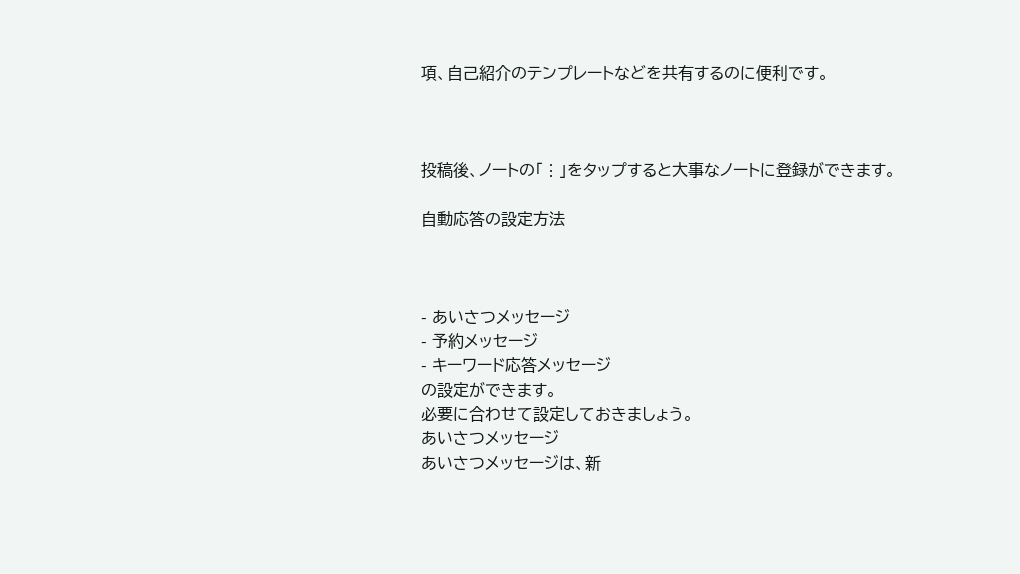項、自己紹介のテンプレートなどを共有するのに便利です。



投稿後、ノートの「⋮」をタップすると大事なノートに登録ができます。

自動応答の設定方法



- あいさつメッセージ
- 予約メッセージ
- キーワード応答メッセージ
の設定ができます。
必要に合わせて設定しておきましょう。
あいさつメッセージ
あいさつメッセージは、新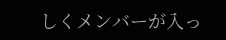しくメンバーが入っ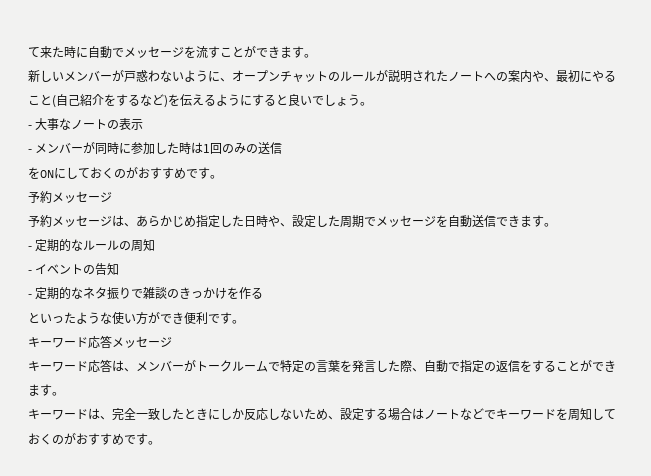て来た時に自動でメッセージを流すことができます。
新しいメンバーが戸惑わないように、オープンチャットのルールが説明されたノートへの案内や、最初にやること(自己紹介をするなど)を伝えるようにすると良いでしょう。
- 大事なノートの表示
- メンバーが同時に参加した時は1回のみの送信
をONにしておくのがおすすめです。
予約メッセージ
予約メッセージは、あらかじめ指定した日時や、設定した周期でメッセージを自動送信できます。
- 定期的なルールの周知
- イベントの告知
- 定期的なネタ振りで雑談のきっかけを作る
といったような使い方ができ便利です。
キーワード応答メッセージ
キーワード応答は、メンバーがトークルームで特定の言葉を発言した際、自動で指定の返信をすることができます。
キーワードは、完全一致したときにしか反応しないため、設定する場合はノートなどでキーワードを周知しておくのがおすすめです。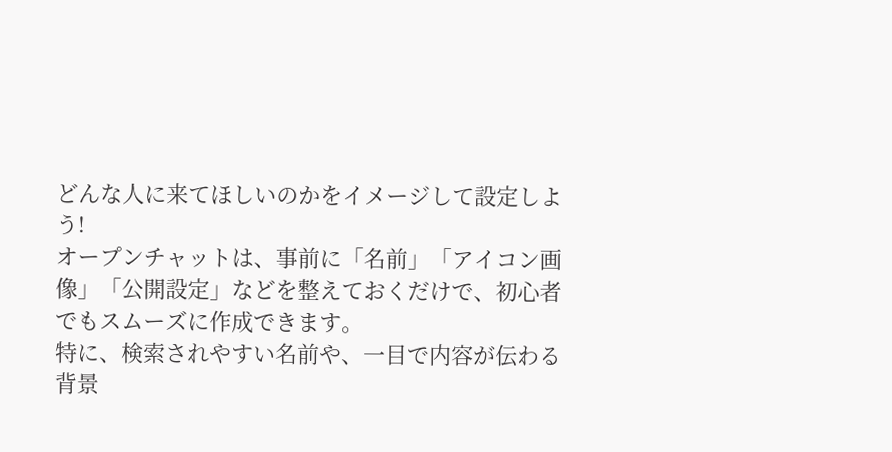どんな人に来てほしいのかをイメージして設定しよう!
オープンチャットは、事前に「名前」「アイコン画像」「公開設定」などを整えておくだけで、初心者でもスムーズに作成できます。
特に、検索されやすい名前や、一目で内容が伝わる背景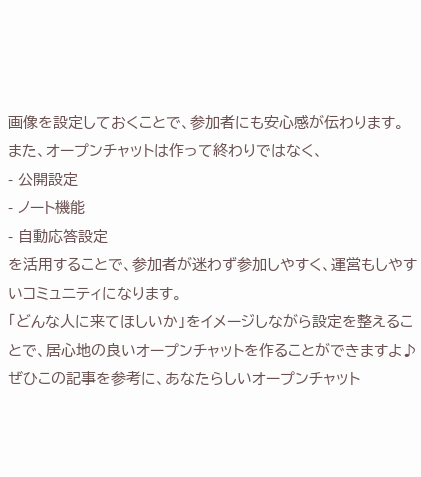画像を設定しておくことで、参加者にも安心感が伝わります。
また、オープンチャットは作って終わりではなく、
- 公開設定
- ノート機能
- 自動応答設定
を活用することで、参加者が迷わず参加しやすく、運営もしやすいコミュニティになります。
「どんな人に来てほしいか」をイメージしながら設定を整えることで、居心地の良いオープンチャットを作ることができますよ♪
ぜひこの記事を参考に、あなたらしいオープンチャット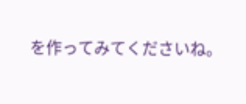を作ってみてくださいね。